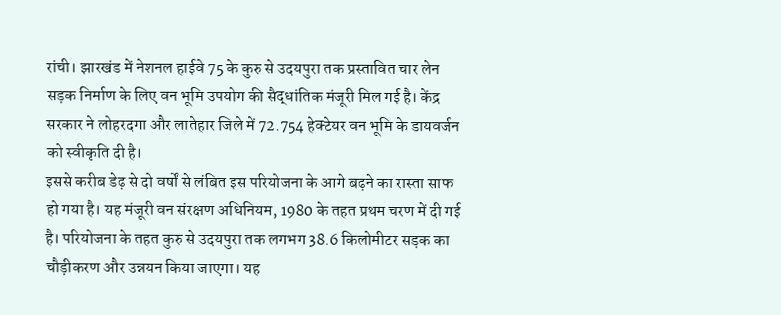रांची। झारखंड में नेशनल हाईवे 75 के कुरु से उदयपुरा तक प्रस्तावित चार लेन सड़क निर्माण के लिए वन भूमि उपयोग की सैद्धांतिक मंजूरी मिल गई है। केंद्र सरकार ने लोहरदगा और लातेहार जिले में 72.754 हेक्टेयर वन भूमि के डायवर्जन को स्वीकृति दी है।
इससे करीब डेढ़ से दो वर्षों से लंबित इस परियोजना के आगे बढ़ने का रास्ता साफ हो गया है। यह मंजूरी वन संरक्षण अधिनियम, 1980 के तहत प्रथम चरण में दी गई है। परियोजना के तहत कुरु से उदयपुरा तक लगभग 38.6 किलोमीटर सड़क का चौड़ीकरण और उन्नयन किया जाएगा। यह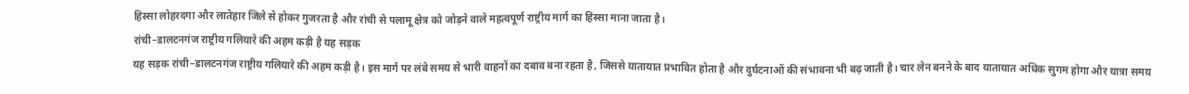हिस्सा लोहरदगा और लातेहार जिले से होकर गुजरता है और रांची से पलामू क्षेत्र को जोड़ने वाले महत्वपूर्ण राष्ट्रीय मार्ग का हिस्सा माना जाता है।
रांची–डालटनगंज राष्ट्रीय गलियारे की अहम कड़ी है यह सड़क
यह सड़क रांची–डालटनगंज राष्ट्रीय गलियारे की अहम कड़ी है। इस मार्ग पर लंबे समय से भारी वाहनों का दबाव बना रहता है, जिससे यातायात प्रभावित होता है और दुर्घटनाओं की संभावना भी बढ़ जाती है। चार लेन बनने के बाद यातायात अधिक सुगम होगा और यात्रा समय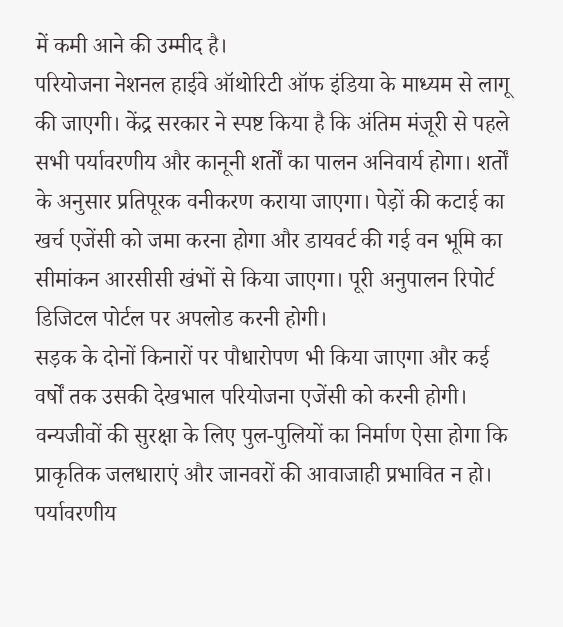में कमी आने की उम्मीद है।
परियोजना नेशनल हाईवे ऑथोरिटी ऑफ इंडिया के माध्यम से लागू की जाएगी। केंद्र सरकार ने स्पष्ट किया है कि अंतिम मंजूरी से पहले सभी पर्यावरणीय और कानूनी शर्तों का पालन अनिवार्य होगा। शर्तों के अनुसार प्रतिपूरक वनीकरण कराया जाएगा। पेड़ों की कटाई का खर्च एजेंसी को जमा करना होगा और डायवर्ट की गई वन भूमि का सीमांकन आरसीसी खंभों से किया जाएगा। पूरी अनुपालन रिपोर्ट डिजिटल पोर्टल पर अपलोड करनी होगी।
सड़क के दोनों किनारों पर पौधारोपण भी किया जाएगा और कई वर्षों तक उसकी देखभाल परियोजना एजेंसी को करनी होगी। वन्यजीवों की सुरक्षा के लिए पुल-पुलियों का निर्माण ऐसा होगा कि प्राकृतिक जलधाराएं और जानवरों की आवाजाही प्रभावित न हो। पर्यावरणीय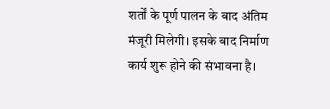शर्तों के पूर्ण पालन के बाद अंतिम मंजूरी मिलेगी। इसके बाद निर्माण कार्य शुरू होने की संभावना है।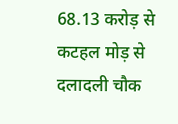68.13 करोड़ से कटहल मोड़ से दलादली चौक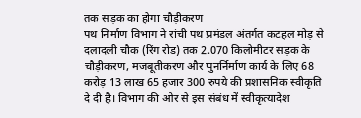तक सड़क का होगा चौड़ीकरण
पथ निर्माण विभाग ने रांची पथ प्रमंडल अंतर्गत कटहल मोड़ से दलादली चौक (रिंग रोड) तक 2.070 किलोमीटर सड़क के चौड़ीकरण, मजबूतीकरण और पुनर्निर्माण कार्य के लिए 68 करोड़ 13 लाख 65 हजार 300 रुपये की प्रशासनिक स्वीकृति दे दी है। विभाग की ओर से इस संबंध में स्वीकृत्यादेश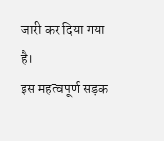जारी कर दिया गया है।
इस महत्वपूर्ण सड़क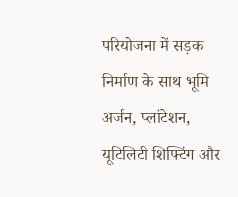परियोजना में सड़क निर्माण के साथ भूमि अर्जन, प्लांटेशन, यूटिलिटी शिफ्टिंग और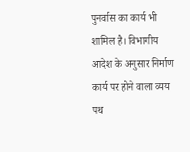पुनर्वास का कार्य भी शामिल है। विभागीय आदेश के अनुसार निर्माण कार्य पर होने वाला व्यय पथ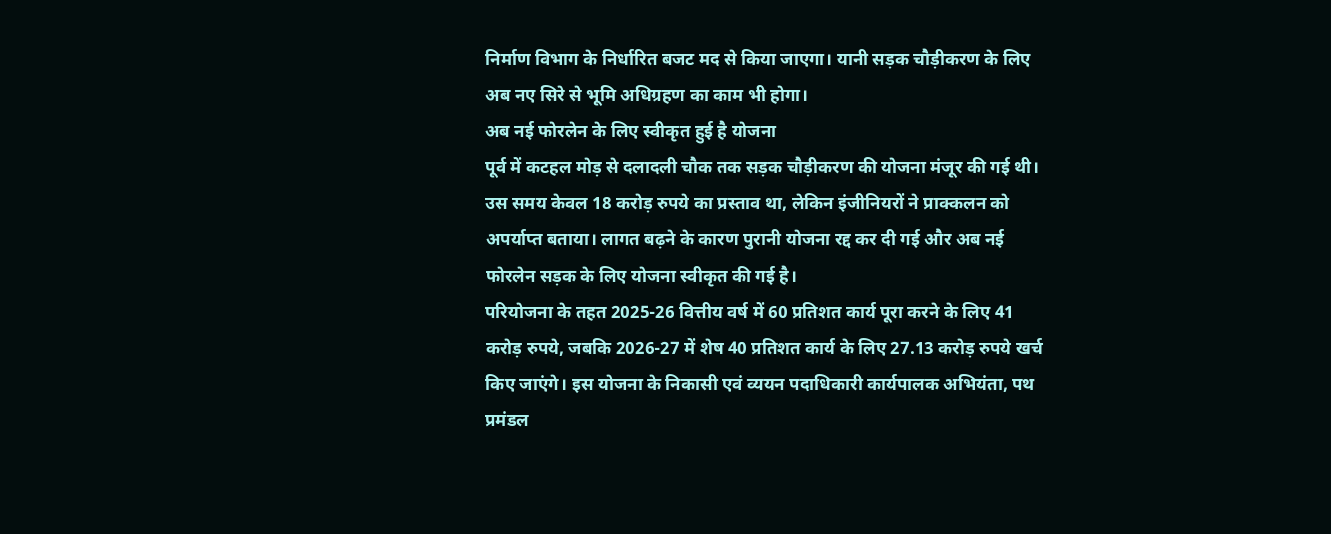निर्माण विभाग के निर्धारित बजट मद से किया जाएगा। यानी सड़क चौड़ीकरण के लिए अब नए सिरे से भूमि अधिग्रहण का काम भी होगा।
अब नई फोरलेन के लिए स्वीकृत हुई है योजना
पूर्व में कटहल मोड़ से दलादली चौक तक सड़क चौड़ीकरण की योजना मंजूर की गई थी। उस समय केवल 18 करोड़ रुपये का प्रस्ताव था, लेकिन इंजीनियरों ने प्राक्कलन को अपर्याप्त बताया। लागत बढ़ने के कारण पुरानी योजना रद्द कर दी गई और अब नई फोरलेन सड़क के लिए योजना स्वीकृत की गई है।
परियोजना के तहत 2025-26 वित्तीय वर्ष में 60 प्रतिशत कार्य पूरा करने के लिए 41 करोड़ रुपये, जबकि 2026-27 में शेष 40 प्रतिशत कार्य के लिए 27.13 करोड़ रुपये खर्च किए जाएंगे। इस योजना के निकासी एवं व्ययन पदाधिकारी कार्यपालक अभियंता, पथ प्रमंडल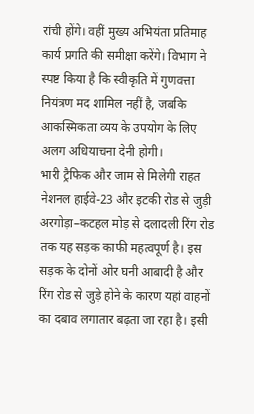रांची होंगे। वहीं मुख्य अभियंता प्रतिमाह कार्य प्रगति की समीक्षा करेंगे। विभाग ने स्पष्ट किया है कि स्वीकृति में गुणवत्ता नियंत्रण मद शामिल नहीं है, जबकि आकस्मिकता व्यय के उपयोग के लिए अलग अधियाचना देनी होगी।
भारी ट्रैफिक और जाम से मिलेगी राहत
नेशनल हाईवे-23 और इटकी रोड से जुड़ी अरगोड़ा–कटहल मोड़ से दलादली रिंग रोड तक यह सड़क काफी महत्वपूर्ण है। इस सड़क के दोनों ओर घनी आबादी है और रिंग रोड से जुड़े होने के कारण यहां वाहनों का दबाव लगातार बढ़ता जा रहा है। इसी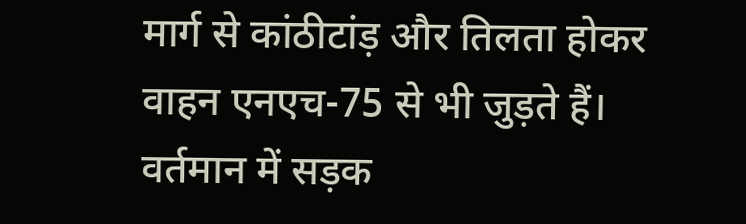मार्ग से कांठीटांड़ और तिलता होकर वाहन एनएच-75 से भी जुड़ते हैं। वर्तमान में सड़क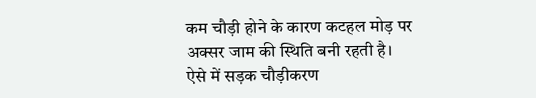कम चौड़ी होने के कारण कटहल मोड़ पर अक्सर जाम की स्थिति बनी रहती है। ऐसे में सड़क चौड़ीकरण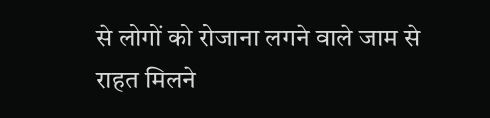से लोगों को रोजाना लगने वाले जाम से राहत मिलने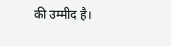की उम्मीद है।